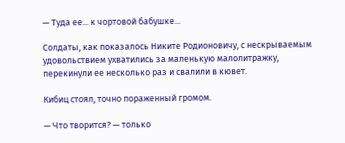— Туда ее... к чортовой бабушке...

Солдаты, как показалось Никите Родионовичу, с нескрываемым удовольствием ухватились за маленькую малолитражку, перекинули ее несколько раз и свалили в кювет.

Кибиц стоял, точно пораженный громом.

— Что творится? — только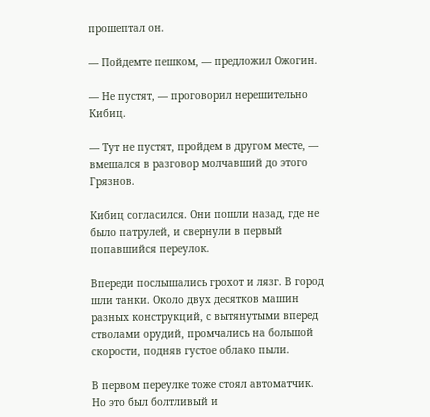прошептал он.

— Пойдемте пешком, — предложил Ожогин.

— Не пустят, — проговорил нерешительно Кибиц.

— Тут не пустят, пройдем в другом месте, — вмешался в разговор молчавший до этого Грязнов.

Кибиц согласился. Они пошли назад, где не было патрулей, и свернули в первый попавшийся переулок.

Впереди послышались грохот и лязг. В город шли танки. Около двух десятков машин разных конструкций, с вытянутыми вперед стволами орудий, промчались на большой скорости, подняв густое облако пыли.

В первом переулке тоже стоял автоматчик. Но это был болтливый и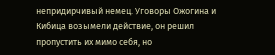непридирчивый немец. Уговоры Ожогина и Кибица возымели действие, он решил пропустить их мимо себя, но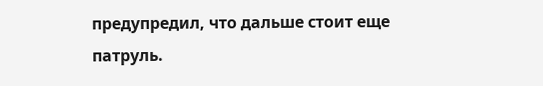предупредил, что дальше стоит еще патруль.